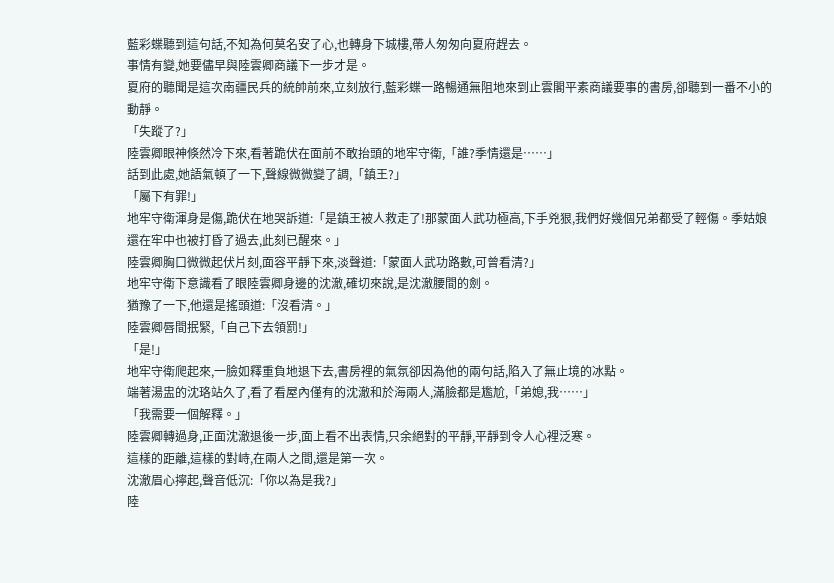藍彩蝶聽到這句話,不知為何莫名安了心,也轉身下城樓,帶人匆匆向夏府趕去。
事情有變,她要儘早與陸雲卿商議下一步才是。
夏府的聽聞是這次南疆民兵的統帥前來,立刻放行,藍彩蝶一路暢通無阻地來到止雲閣平素商議要事的書房,卻聽到一番不小的動靜。
「失蹤了?」
陸雲卿眼神倏然冷下來,看著跪伏在面前不敢抬頭的地牢守衛,「誰?季情還是……」
話到此處,她語氣頓了一下,聲線微微變了調,「鎮王?」
「屬下有罪!」
地牢守衛渾身是傷,跪伏在地哭訴道:「是鎮王被人救走了!那蒙面人武功極高,下手兇狠,我們好幾個兄弟都受了輕傷。季姑娘還在牢中也被打昏了過去,此刻已醒來。」
陸雲卿胸口微微起伏片刻,面容平靜下來,淡聲道:「蒙面人武功路數,可曾看清?」
地牢守衛下意識看了眼陸雲卿身邊的沈澈,確切來說,是沈澈腰間的劍。
猶豫了一下,他還是搖頭道:「沒看清。」
陸雲卿唇間抿緊,「自己下去領罰!」
「是!」
地牢守衛爬起來,一臉如釋重負地退下去,書房裡的氣氛卻因為他的兩句話,陷入了無止境的冰點。
端著湯盅的沈珞站久了,看了看屋內僅有的沈澈和於海兩人,滿臉都是尷尬,「弟媳,我……」
「我需要一個解釋。」
陸雲卿轉過身,正面沈澈退後一步,面上看不出表情,只余絕對的平靜,平靜到令人心裡泛寒。
這樣的距離,這樣的對峙,在兩人之間,還是第一次。
沈澈眉心擰起,聲音低沉:「你以為是我?」
陸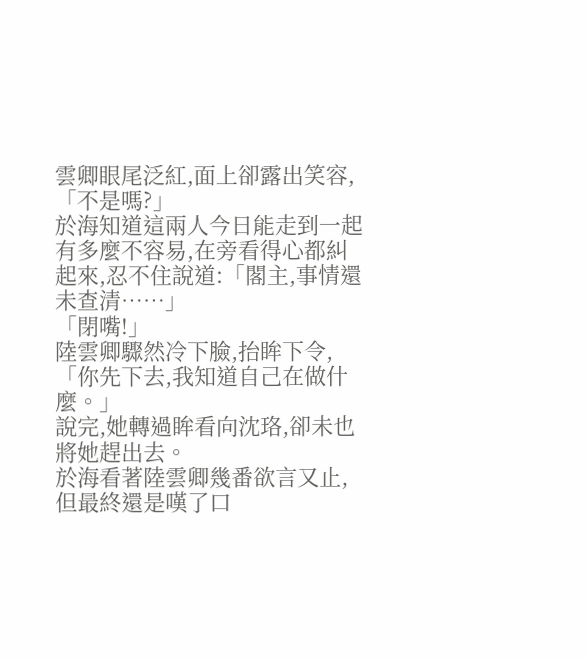雲卿眼尾泛紅,面上卻露出笑容,「不是嗎?」
於海知道這兩人今日能走到一起有多麼不容易,在旁看得心都糾起來,忍不住說道:「閣主,事情還未查清……」
「閉嘴!」
陸雲卿驟然冷下臉,抬眸下令,「你先下去,我知道自己在做什麼。」
說完,她轉過眸看向沈珞,卻未也將她趕出去。
於海看著陸雲卿幾番欲言又止,但最終還是嘆了口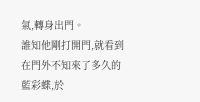氣,轉身出門。
誰知他剛打開門,就看到在門外不知來了多久的藍彩蝶,於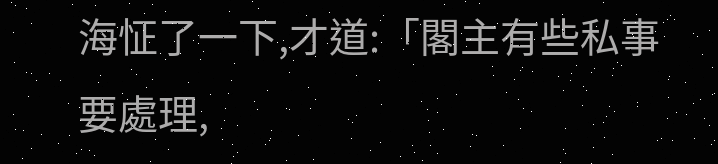海怔了一下,才道:「閣主有些私事要處理,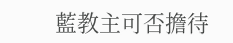藍教主可否擔待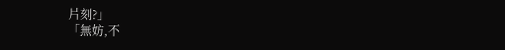片刻?」
「無妨,不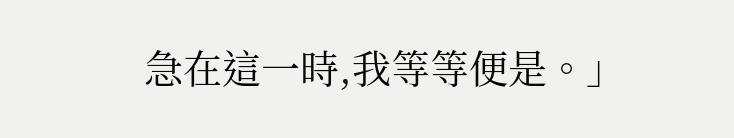急在這一時,我等等便是。」